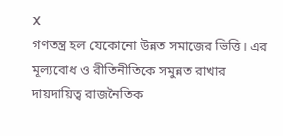X
গণতন্ত্র হল যেকোনো উন্নত সমাজের ভিত্তি। এর মূল্যবোধ ও রীতিনীতিকে সমুন্নত রাখার দায়দায়িত্ব রাজনৈতিক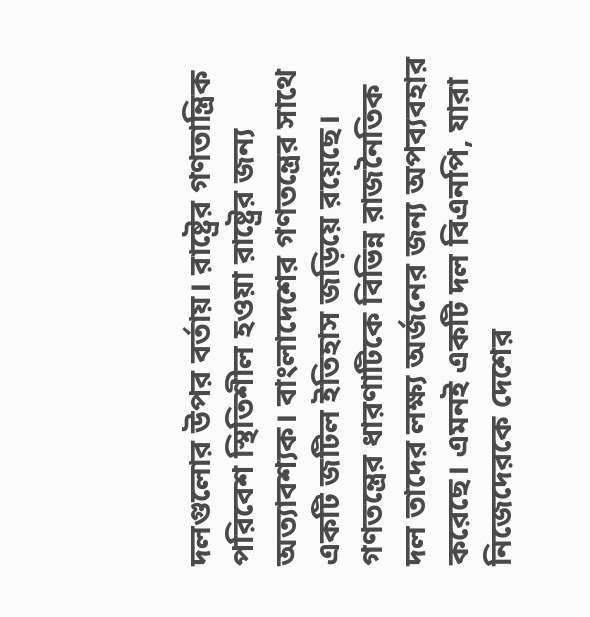দলগুলোর উপর বর্তায়। রাষ্ট্রের গণতান্ত্রিক পরিবেশ স্থিতিশীল হওয়া রাষ্ট্রের জন্য অত্যাবশ্যক। বাংলাদেশের গণতন্ত্রের সাথে একটি জটিল ইতিহাস জড়িয়ে রয়েছে। গণতন্ত্রের ধারণাটিকে বিভিন্ন রাজনৈতিক দল তাদের লক্ষ্য অর্জনের জন্য অপব্যবহার করেছে। এমনই একটি দল বিএনপি, যারা নিজেদেরকে দেশের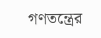গণতন্ত্রের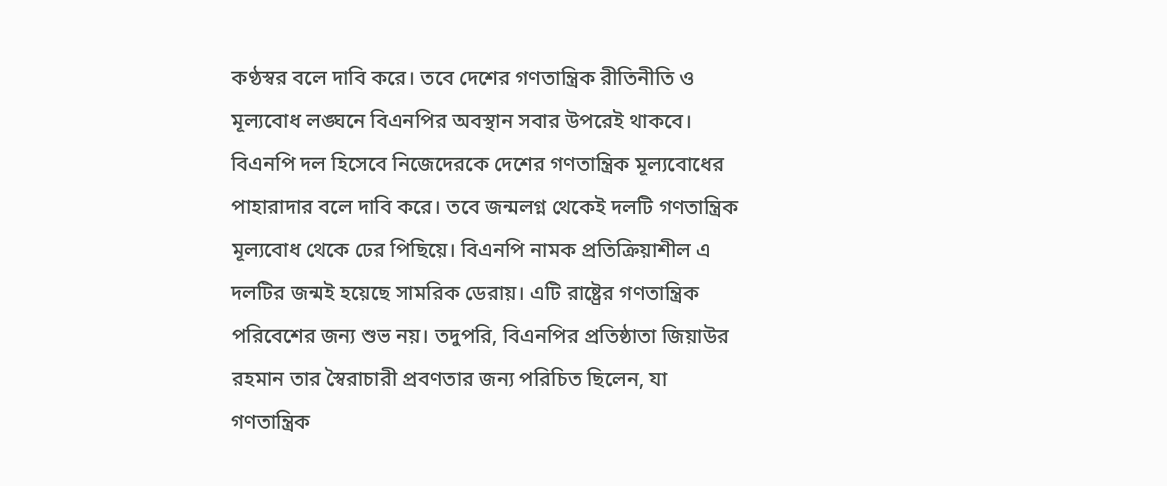কণ্ঠস্বর বলে দাবি করে। তবে দেশের গণতান্ত্রিক রীতিনীতি ও মূল্যবোধ লঙ্ঘনে বিএনপির অবস্থান সবার উপরেই থাকবে।
বিএনপি দল হিসেবে নিজেদেরকে দেশের গণতান্ত্রিক মূল্যবোধের পাহারাদার বলে দাবি করে। তবে জন্মলগ্ন থেকেই দলটি গণতান্ত্রিক মূল্যবোধ থেকে ঢের পিছিয়ে। বিএনপি নামক প্রতিক্রিয়াশীল এ দলটির জন্মই হয়েছে সামরিক ডেরায়। এটি রাষ্ট্রের গণতান্ত্রিক পরিবেশের জন্য শুভ নয়। তদুপরি, বিএনপির প্রতিষ্ঠাতা জিয়াউর রহমান তার স্বৈরাচারী প্রবণতার জন্য পরিচিত ছিলেন, যা গণতান্ত্রিক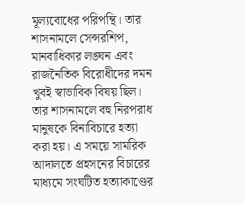মূল্যবোধের পরিপন্থি। তার শাসনামলে সেন্সরশিপ, মানবাধিকার লঙ্ঘন এবং রাজনৈতিক বিরোধীদের দমন খুবই স্বাভাবিক বিষয় ছিল। তার শাসনামলে বহু নিরপরাধ মানুষকে বিনাবিচারে হত্যা করা হয়। এ সময়ে সামরিক আদালতে প্রহসনের বিচারের মাধ্যমে সংঘটিত হত্যাকাণ্ডের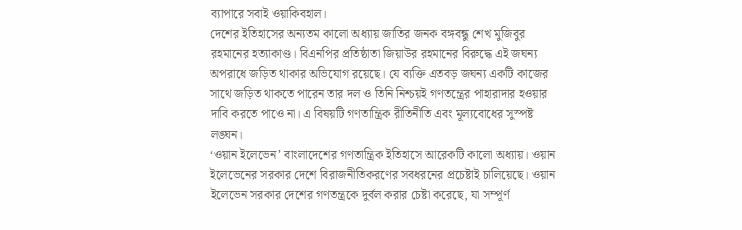ব্যাপারে সবাই ওয়াকিবহাল।
দেশের ইতিহাসের অন্যতম কালো অধ্যায় জাতির জনক বঙ্গবন্ধু শেখ মুজিবুর রহমানের হত্যাকাণ্ড। বিএনপির প্রতিষ্ঠাতা জিয়াউর রহমানের বিরুদ্ধে এই জঘন্য অপরাধে জড়িত থাকার অভিযোগ রয়েছে। যে ব্যক্তি এতবড় জঘন্য একটি কাজের সাথে জড়িত থাকতে পারেন তার দল ও তিনি নিশ্চয়ই গণতন্ত্রের পাহারাদার হওয়ার দাবি করতে পাওে না। এ বিষয়টি গণতান্ত্রিক রীতিনীতি এবং মূল্যবোধের সুস্পষ্ট লঙ্ঘন।
‘ওয়ান ইলেভেন’ বাংলাদেশের গণতান্ত্রিক ইতিহাসে আরেকটি কালো অধ্যায়। ওয়ান ইলেভেনের সরকার দেশে বিরাজনীতিকরণের সবধরনের প্রচেষ্টাই চালিয়েছে। ওয়ান ইলেভেন সরকার দেশের গণতন্ত্রকে দুর্বল করার চেষ্টা করেছে, যা সম্পূর্ণ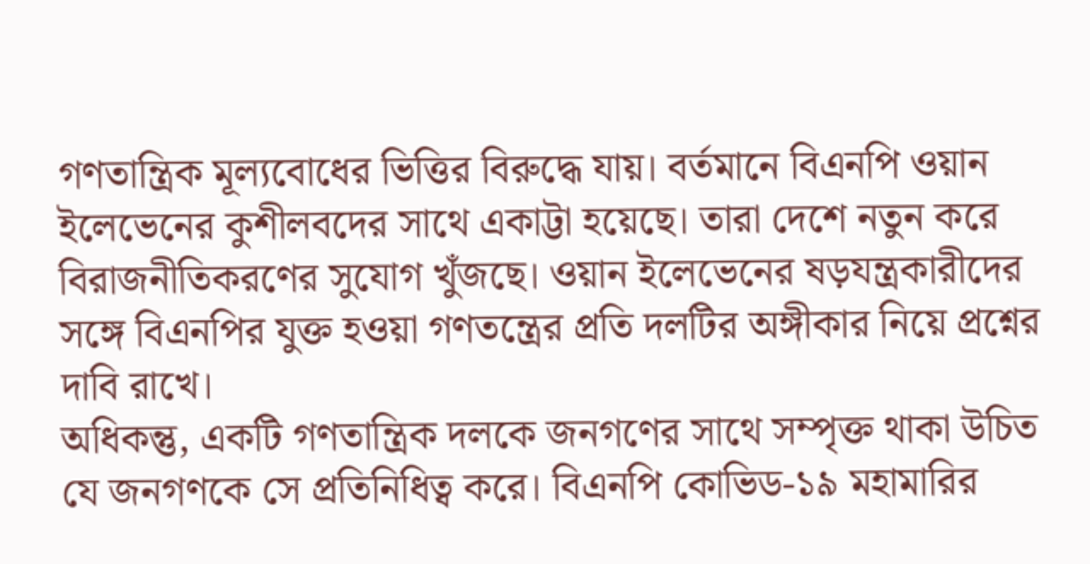গণতান্ত্রিক মূল্যবোধের ভিত্তির বিরুদ্ধে যায়। বর্তমানে বিএনপি ওয়ান ইলেভেনের কুশীলবদের সাথে একাট্টা হয়েছে। তারা দেশে নতুন করে বিরাজনীতিকরণের সুযোগ খুঁজছে। ওয়ান ইলেভেনের ষড়যন্ত্রকারীদের সঙ্গে বিএনপির যুক্ত হওয়া গণতন্ত্রের প্রতি দলটির অঙ্গীকার নিয়ে প্রশ্নের দাবি রাখে।
অধিকন্তু, একটি গণতান্ত্রিক দলকে জনগণের সাথে সম্পৃক্ত থাকা উচিত যে জনগণকে সে প্রতিনিধিত্ব করে। বিএনপি কোভিড-১৯ মহামারির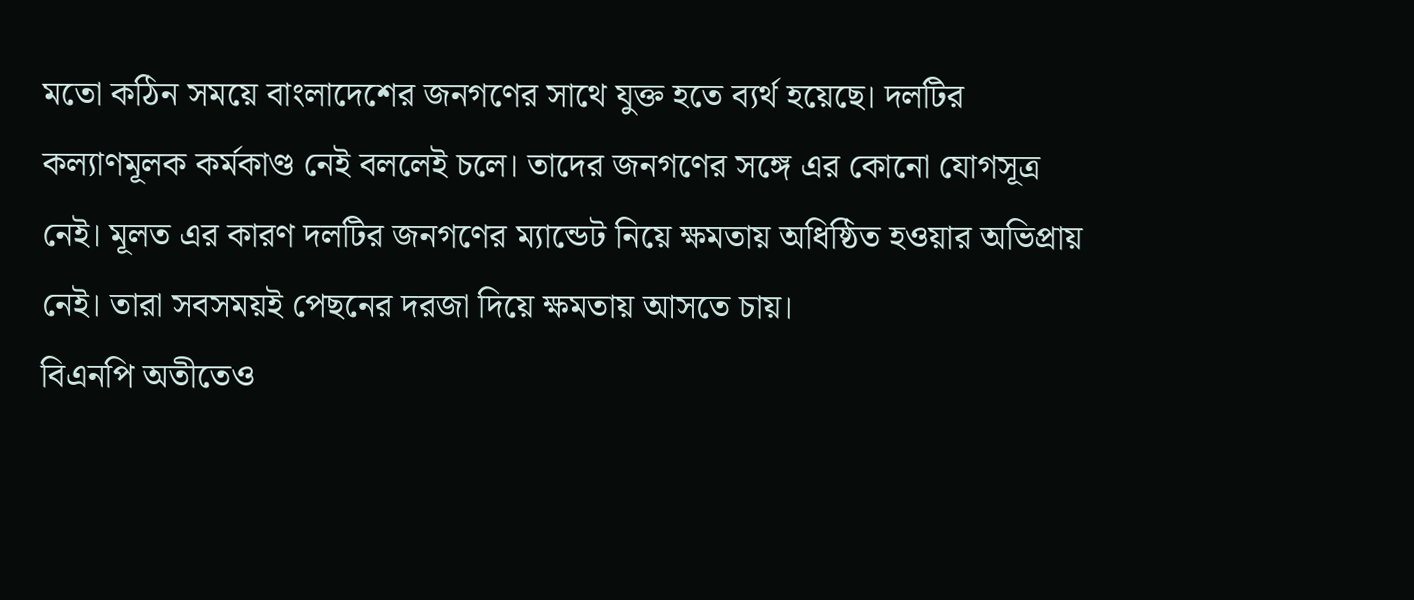মতো কঠিন সময়ে বাংলাদেশের জনগণের সাথে যুক্ত হতে ব্যর্থ হয়েছে। দলটির কল্যাণমূলক কর্মকাণ্ড নেই বললেই চলে। তাদের জনগণের সঙ্গে এর কোনো যোগসূত্র নেই। মূলত এর কারণ দলটির জনগণের ম্যান্ডেট নিয়ে ক্ষমতায় অধিষ্ঠিত হওয়ার অভিপ্রায় নেই। তারা সবসময়ই পেছনের দরজা দিয়ে ক্ষমতায় আসতে চায়।
বিএনপি অতীতেও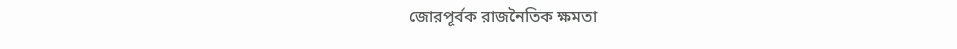জোরপূর্বক রাজনৈতিক ক্ষমতা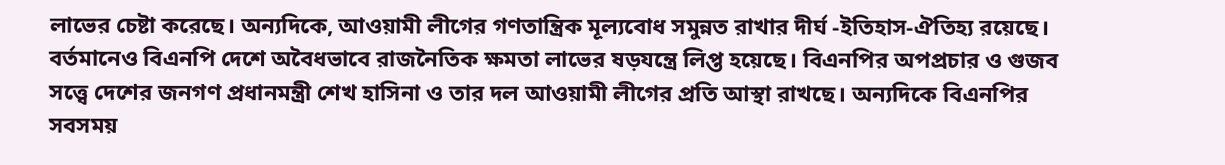লাভের চেষ্টা করেছে। অন্যদিকে, আওয়ামী লীগের গণতান্ত্রিক মূল্যবোধ সমুন্নত রাখার দীর্ঘ -ইতিহাস-ঐতিহ্য রয়েছে। বর্তমানেও বিএনপি দেশে অবৈধভাবে রাজনৈতিক ক্ষমতা লাভের ষড়যন্ত্রে লিপ্ত হয়েছে। বিএনপির অপপ্রচার ও গুজব সত্ত্বে দেশের জনগণ প্রধানমন্ত্রী শেখ হাসিনা ও তার দল আওয়ামী লীগের প্রতি আস্থা রাখছে। অন্যদিকে বিএনপির সবসময়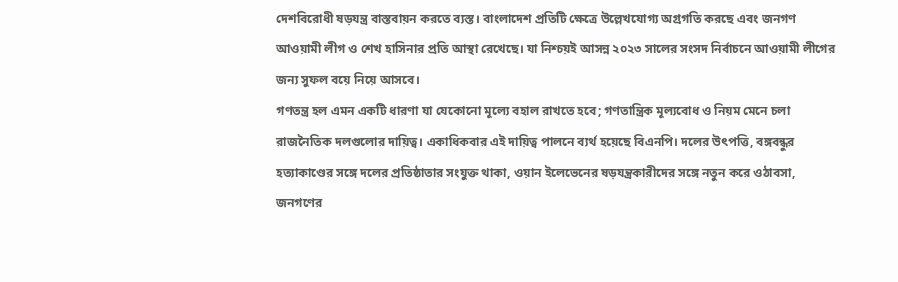দেশবিরোধী ষড়যন্ত্র বাস্তবায়ন করতে ব্যস্ত। বাংলাদেশ প্রতিটি ক্ষেত্রে উল্লেখযোগ্য অগ্রগতি করছে এবং জনগণ আওয়ামী লীগ ও শেখ হাসিনার প্রতি আস্থা রেখেছে। যা নিশ্চয়ই আসন্ন ২০২৩ সালের সংসদ নির্বাচনে আওয়ামী লীগের জন্য সুফল বয়ে নিয়ে আসবে।
গণতন্ত্র হল এমন একটি ধারণা যা যেকোনো মূল্যে বহাল রাখতে হবে; গণতান্ত্রিক মূল্যবোধ ও নিয়ম মেনে চলা রাজনৈতিক দলগুলোর দায়িত্ব। একাধিকবার এই দায়িত্ব পালনে ব্যর্থ হয়েছে বিএনপি। দলের উৎপত্তি, বঙ্গবন্ধুর হত্যাকাণ্ডের সঙ্গে দলের প্রতিষ্ঠাতার সংযুক্ত থাকা, ওয়ান ইলেভেনের ষড়যন্ত্রকারীদের সঙ্গে নতুন করে ওঠাবসা, জনগণের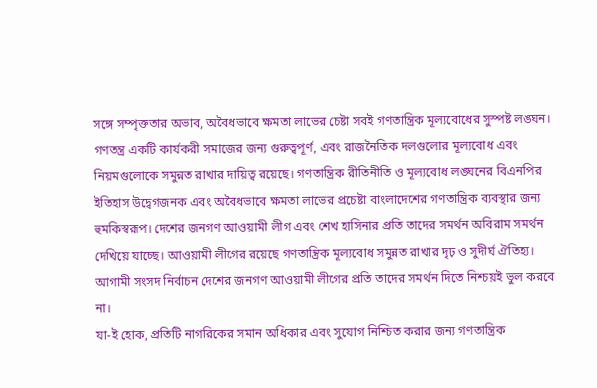সঙ্গে সম্পৃক্ততার অভাব, অবৈধভাবে ক্ষমতা লাভের চেষ্টা সবই গণতান্ত্রিক মূল্যবোধের সুস্পষ্ট লঙ্ঘন।
গণতন্ত্র একটি কার্যকরী সমাজের জন্য গুরুত্বপূর্ণ, এবং রাজনৈতিক দলগুলোর মূল্যবোধ এবং নিয়মগুলোকে সমুন্নত রাখার দায়িত্ব রয়েছে। গণতান্ত্রিক রীতিনীতি ও মূল্যবোধ লঙ্ঘনের বিএনপির ইতিহাস উদ্বেগজনক এবং অবৈধভাবে ক্ষমতা লাভের প্রচেষ্টা বাংলাদেশের গণতান্ত্রিক ব্যবস্থার জন্য হুমকিস্বরূপ। দেশের জনগণ আওয়ামী লীগ এবং শেখ হাসিনার প্রতি তাদের সমর্থন অবিরাম সমর্থন দেখিয়ে যাচ্ছে। আওয়ামী লীগের রয়েছে গণতান্ত্রিক মূল্যবোধ সমুন্নত রাখার দৃঢ় ও সুদীর্ঘ ঐতিহ্য। আগামী সংসদ নির্বাচন দেশের জনগণ আওয়ামী লীগের প্রতি তাদের সমর্থন দিতে নিশ্চয়ই ভুল করবে না।
যা-ই হোক, প্রতিটি নাগরিকের সমান অধিকার এবং সুযোগ নিশ্চিত করার জন্য গণতান্ত্রিক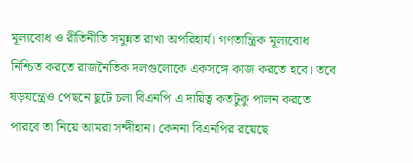মূল্যবোধ ও রীতিনীতি সমুন্নত রাখা অপরিহার্য। গণতান্ত্রিক মূল্যবোধ নিশ্চিত করতে রাজনৈতিক দলগুলোকে একসঙ্গে কাজ করতে হবে। তবে ষড়যন্ত্রেও পেছনে ছুটে চলা বিএনপি এ দায়িত্ব কতটুকু পালন করতে পারবে তা নিয়ে আমরা সন্দীহান। কেননা বিএনপির রয়েছে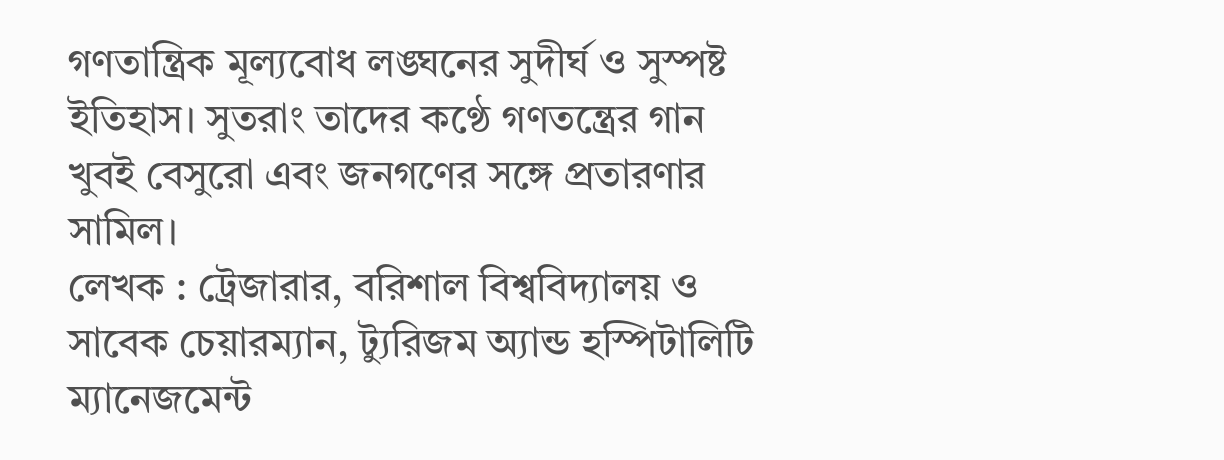গণতান্ত্রিক মূল্যবোধ লঙ্ঘনের সুদীর্ঘ ও সুস্পষ্ট ইতিহাস। সুতরাং তাদের কণ্ঠে গণতন্ত্রের গান খুবই বেসুরো এবং জনগণের সঙ্গে প্রতারণার সামিল।
লেখক : ট্রেজারার, বরিশাল বিশ্ববিদ্যালয় ও সাবেক চেয়ারম্যান, ট্যুরিজম অ্যান্ড হস্পিটালিটি ম্যানেজমেন্ট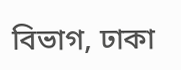বিভাগ, ঢাকা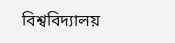বিশ্ববিদ্যালয়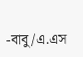-বাবু/এ.এস